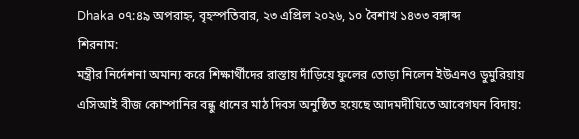Dhaka ০৭:৪৯ অপরাহ্ন, বৃহস্পতিবার, ২৩ এপ্রিল ২০২৬, ১০ বৈশাখ ১৪৩৩ বঙ্গাব্দ
শিরনাম:
মন্ত্রীর নির্দেশনা অমান্য করে শিক্ষার্থীদের রাস্তায় দাঁড়িয়ে ফুলের তোড়া নিলেন ইউএনও ডুমুরিয়ায় এসিআই বীজ কোম্পানির বন্ধু ধানের মাঠ দিবস অনুষ্ঠিত হয়েছে আদমদীঘিতে আবেগঘন বিদায়: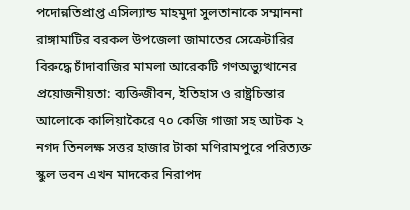পদোন্নতিপ্রাপ্ত এসিল্যান্ড মাহমুদা সুলতানাকে সম্মাননা রাঙ্গামাটির বরকল উপজেলা জামাতের সেক্রেটারির বিরুদ্ধে চাঁদাবাজির মামলা আরেকটি গণঅভ্যুত্থানের প্রয়োজনীয়তা: ব্যক্তিজীবন, ইতিহাস ও রাষ্ট্রচিন্তার আলোকে কালিয়াকৈরে ৭০ কেজি গাজা সহ আটক ২ নগদ তিনলক্ষ সত্তর হাজার টাকা মণিরামপুরে পরিত্যক্ত স্কুল ভবন এখন মাদকের নিরাপদ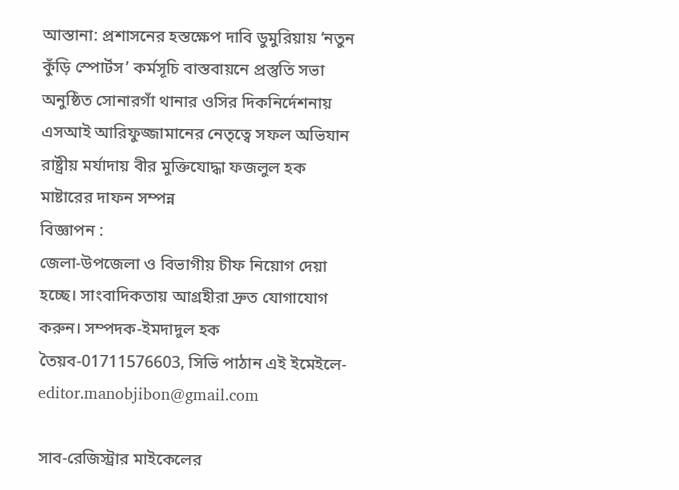আস্তানা: প্রশাসনের হস্তক্ষেপ দাবি ডুমুরিয়ায় ‘নতুন কুঁড়ি স্পোর্টস’ কর্মসূচি বাস্তবায়নে প্রস্তুতি সভা অনুষ্ঠিত সোনারগাঁ থানার ওসির দিকনির্দেশনায় এসআই আরিফুজ্জামানের নেতৃত্বে সফল অভিযান রাষ্ট্রীয় মর্যাদায় বীর মুক্তিযোদ্ধা ফজলুল হক মাষ্টারের দাফন সম্পন্ন
বিজ্ঞাপন :
জেলা-উপজেলা ও বিভাগীয় চীফ নিয়োগ দেয়া হচ্ছে। সাংবাদিকতায় আগ্রহীরা দ্রুত যোগাযোগ করুন। সম্পদক-ইমদাদুল হক তৈয়ব-01711576603, সিভি পাঠান এই ইমেইলে- editor.manobjibon@gmail.com

সাব-রেজিস্ট্রার মাইকেলের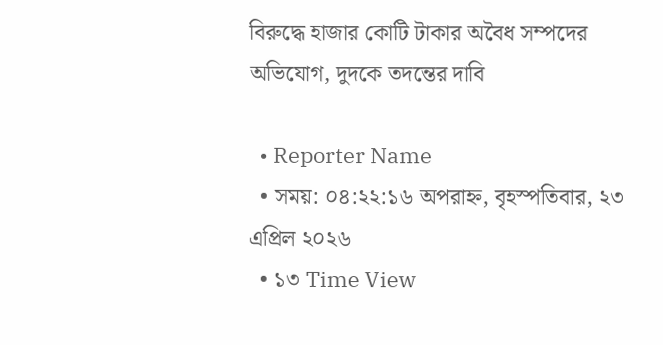বিরুদ্ধে হাজার কোটি টাকার অবৈধ সম্পদের অভিযোগ, দুদকে তদন্তের দাবি

  • Reporter Name
  • সময়: ০৪:২২:১৬ অপরাহ্ন, বৃহস্পতিবার, ২৩ এপ্রিল ২০২৬
  • ১৩ Time View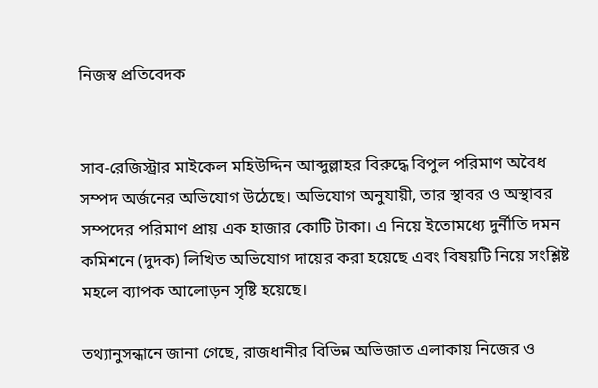নিজস্ব প্রতিবেদক


সাব-রেজিস্ট্রার মাইকেল মহিউদ্দিন আব্দুল্লাহর বিরুদ্ধে বিপুল পরিমাণ অবৈধ সম্পদ অর্জনের অভিযোগ উঠেছে। অভিযোগ অনুযায়ী, তার স্থাবর ও অস্থাবর সম্পদের পরিমাণ প্রায় এক হাজার কোটি টাকা। এ নিয়ে ইতোমধ্যে দুর্নীতি দমন কমিশনে (দুদক) লিখিত অভিযোগ দায়ের করা হয়েছে এবং বিষয়টি নিয়ে সংশ্লিষ্ট মহলে ব্যাপক আলোড়ন সৃষ্টি হয়েছে।

তথ্যানুসন্ধানে জানা গেছে, রাজধানীর বিভিন্ন অভিজাত এলাকায় নিজের ও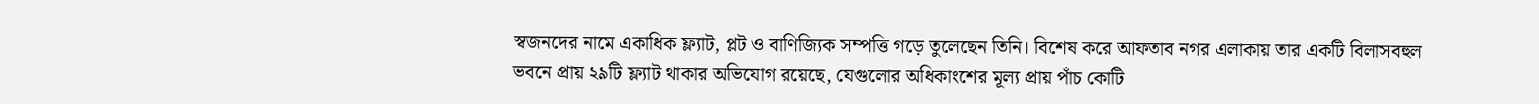স্বজনদের নামে একাধিক ফ্ল্যাট, প্লট ও বাণিজ্যিক সম্পত্তি গড়ে তুলেছেন তিনি। বিশেষ করে আফতাব নগর এলাকায় তার একটি বিলাসবহুল ভবনে প্রায় ২৯টি ফ্ল্যাট থাকার অভিযোগ রয়েছে, যেগুলোর অধিকাংশের মূল্য প্রায় পাঁচ কোটি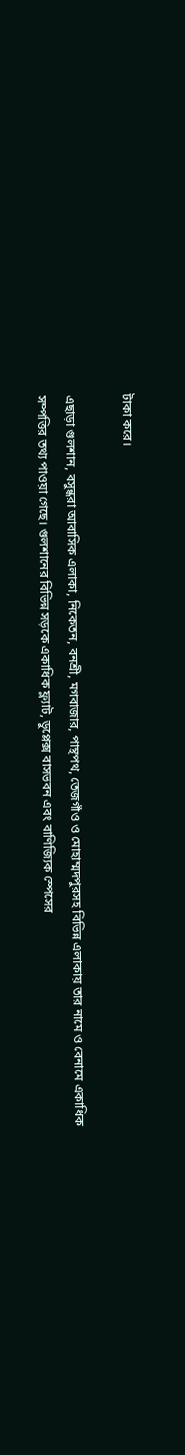টাকা করে।

এছাড়া গুলশান, বসুন্ধরা আবাসিক এলাকা, নিকেতন, বনশ্রী, মগবাজার, পান্থপথ, তেজগাঁও ও মোহাম্মদপুরসহ বিভিন্ন এলাকায় তার নামে ও বেনামে একাধিক সম্পত্তির তথ্য পাওয়া গেছে। গুলশানের বিভিন্ন সড়কে একাধিক ফ্ল্যাট, ডুপ্লেক্স বাসভবন এবং বাণিজ্যিক স্পেসের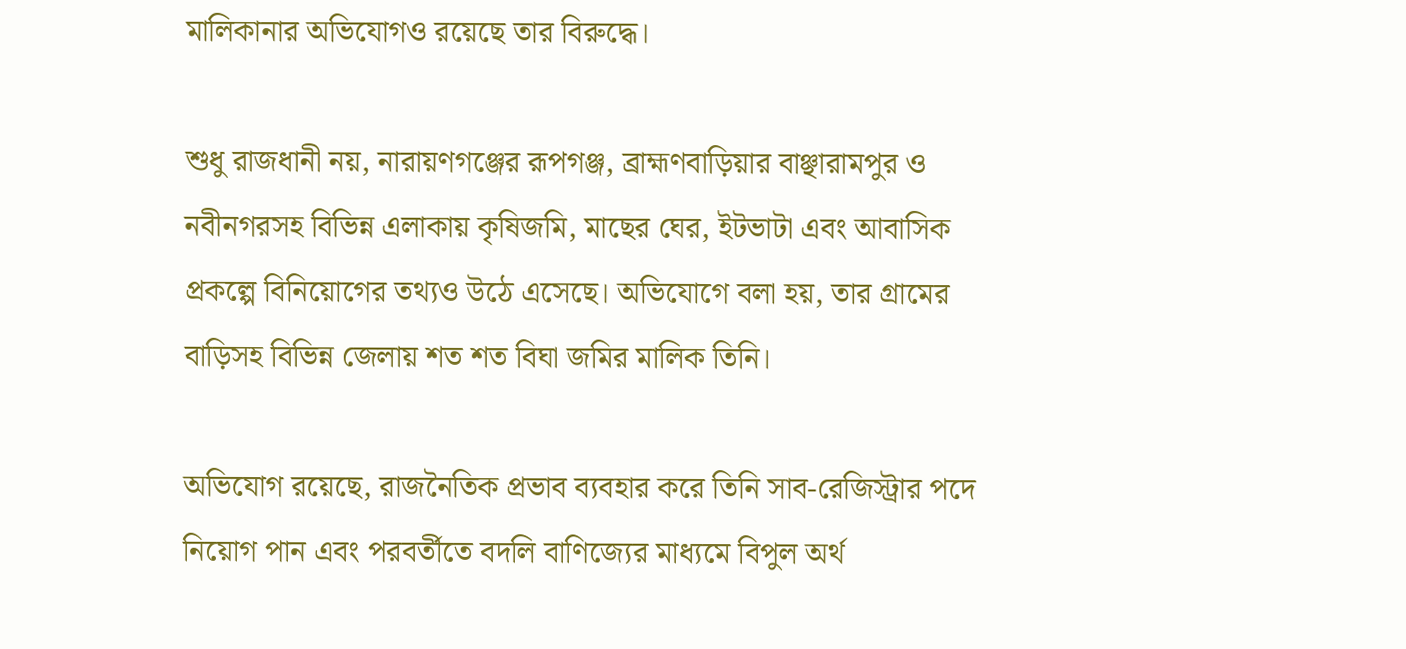মালিকানার অভিযোগও রয়েছে তার বিরুদ্ধে।

শুধু রাজধানী নয়, নারায়ণগঞ্জের রূপগঞ্জ, ব্রাহ্মণবাড়িয়ার বাঞ্ছারামপুর ও নবীনগরসহ বিভিন্ন এলাকায় কৃষিজমি, মাছের ঘের, ইটভাটা এবং আবাসিক প্রকল্পে বিনিয়োগের তথ্যও উঠে এসেছে। অভিযোগে বলা হয়, তার গ্রামের বাড়িসহ বিভিন্ন জেলায় শত শত বিঘা জমির মালিক তিনি।

অভিযোগ রয়েছে, রাজনৈতিক প্রভাব ব্যবহার করে তিনি সাব-রেজিস্ট্রার পদে নিয়োগ পান এবং পরবর্তীতে বদলি বাণিজ্যের মাধ্যমে বিপুল অর্থ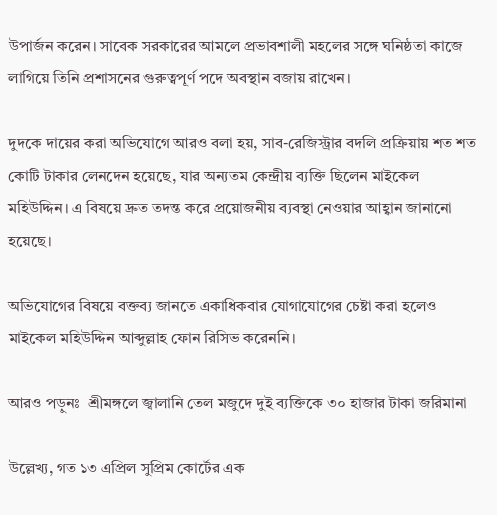উপার্জন করেন। সাবেক সরকারের আমলে প্রভাবশালী মহলের সঙ্গে ঘনিষ্ঠতা কাজে লাগিয়ে তিনি প্রশাসনের গুরুত্বপূর্ণ পদে অবস্থান বজায় রাখেন।

দুদকে দায়ের করা অভিযোগে আরও বলা হয়, সাব-রেজিস্ট্রার বদলি প্রক্রিয়ায় শত শত কোটি টাকার লেনদেন হয়েছে, যার অন্যতম কেন্দ্রীয় ব্যক্তি ছিলেন মাইকেল মহিউদ্দিন। এ বিষয়ে দ্রুত তদন্ত করে প্রয়োজনীয় ব্যবস্থা নেওয়ার আহ্বান জানানো হয়েছে।

অভিযোগের বিষয়ে বক্তব্য জানতে একাধিকবার যোগাযোগের চেষ্টা করা হলেও মাইকেল মহিউদ্দিন আব্দুল্লাহ ফোন রিসিভ করেননি।

আরও পড়ুনঃ  শ্রীমঙ্গলে জ্বালানি তেল মজুদে দুই ব্যক্তিকে ৩০ হাজার টাকা জরিমানা

উল্লেখ্য, গত ১৩ এপ্রিল সুপ্রিম কোর্টের এক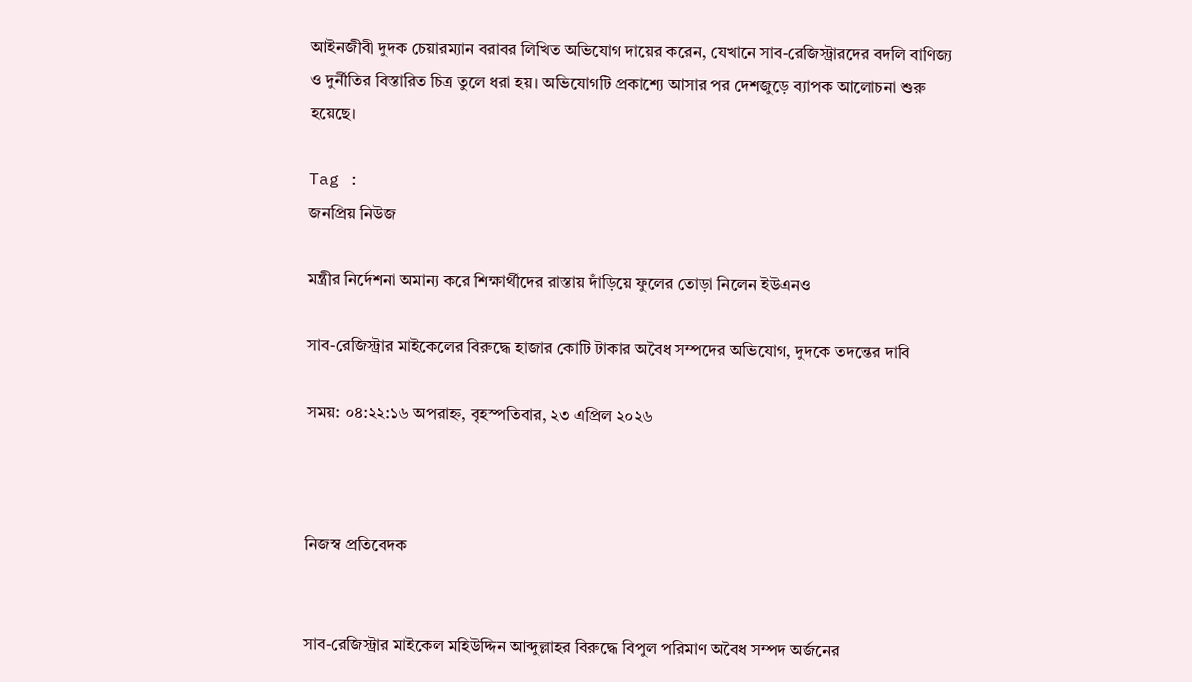আইনজীবী দুদক চেয়ারম্যান বরাবর লিখিত অভিযোগ দায়ের করেন, যেখানে সাব-রেজিস্ট্রারদের বদলি বাণিজ্য ও দুর্নীতির বিস্তারিত চিত্র তুলে ধরা হয়। অভিযোগটি প্রকাশ্যে আসার পর দেশজুড়ে ব্যাপক আলোচনা শুরু হয়েছে।

Tag :
জনপ্রিয় নিউজ

মন্ত্রীর নির্দেশনা অমান্য করে শিক্ষার্থীদের রাস্তায় দাঁড়িয়ে ফুলের তোড়া নিলেন ইউএনও

সাব-রেজিস্ট্রার মাইকেলের বিরুদ্ধে হাজার কোটি টাকার অবৈধ সম্পদের অভিযোগ, দুদকে তদন্তের দাবি

সময়: ০৪:২২:১৬ অপরাহ্ন, বৃহস্পতিবার, ২৩ এপ্রিল ২০২৬



নিজস্ব প্রতিবেদক


সাব-রেজিস্ট্রার মাইকেল মহিউদ্দিন আব্দুল্লাহর বিরুদ্ধে বিপুল পরিমাণ অবৈধ সম্পদ অর্জনের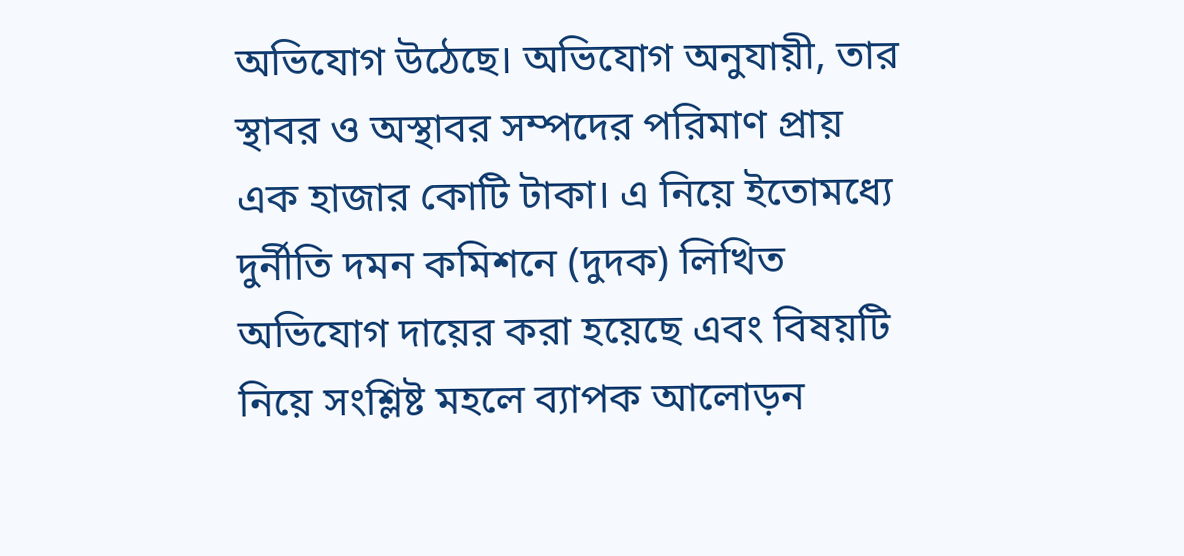অভিযোগ উঠেছে। অভিযোগ অনুযায়ী, তার স্থাবর ও অস্থাবর সম্পদের পরিমাণ প্রায় এক হাজার কোটি টাকা। এ নিয়ে ইতোমধ্যে দুর্নীতি দমন কমিশনে (দুদক) লিখিত অভিযোগ দায়ের করা হয়েছে এবং বিষয়টি নিয়ে সংশ্লিষ্ট মহলে ব্যাপক আলোড়ন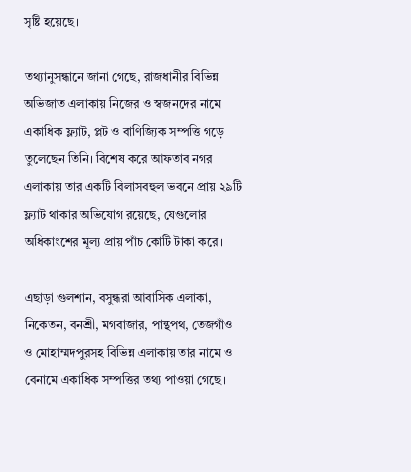সৃষ্টি হয়েছে।

তথ্যানুসন্ধানে জানা গেছে, রাজধানীর বিভিন্ন অভিজাত এলাকায় নিজের ও স্বজনদের নামে একাধিক ফ্ল্যাট, প্লট ও বাণিজ্যিক সম্পত্তি গড়ে তুলেছেন তিনি। বিশেষ করে আফতাব নগর এলাকায় তার একটি বিলাসবহুল ভবনে প্রায় ২৯টি ফ্ল্যাট থাকার অভিযোগ রয়েছে, যেগুলোর অধিকাংশের মূল্য প্রায় পাঁচ কোটি টাকা করে।

এছাড়া গুলশান, বসুন্ধরা আবাসিক এলাকা, নিকেতন, বনশ্রী, মগবাজার, পান্থপথ, তেজগাঁও ও মোহাম্মদপুরসহ বিভিন্ন এলাকায় তার নামে ও বেনামে একাধিক সম্পত্তির তথ্য পাওয়া গেছে।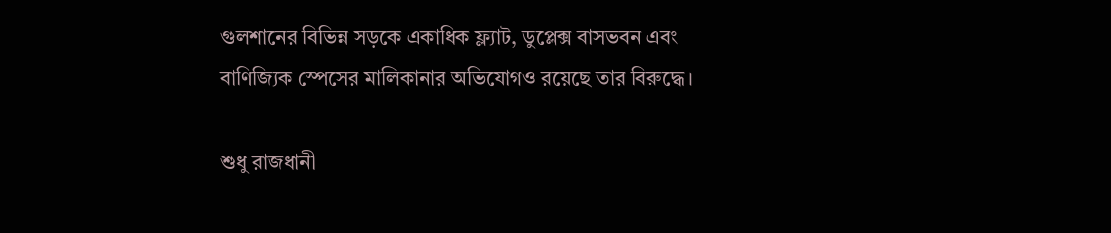গুলশানের বিভিন্ন সড়কে একাধিক ফ্ল্যাট, ডুপ্লেক্স বাসভবন এবং বাণিজ্যিক স্পেসের মালিকানার অভিযোগও রয়েছে তার বিরুদ্ধে।

শুধু রাজধানী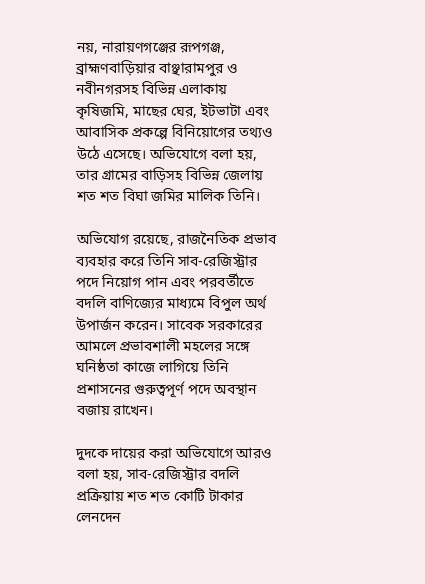নয়, নারায়ণগঞ্জের রূপগঞ্জ, ব্রাহ্মণবাড়িয়ার বাঞ্ছারামপুর ও নবীনগরসহ বিভিন্ন এলাকায় কৃষিজমি, মাছের ঘের, ইটভাটা এবং আবাসিক প্রকল্পে বিনিয়োগের তথ্যও উঠে এসেছে। অভিযোগে বলা হয়, তার গ্রামের বাড়িসহ বিভিন্ন জেলায় শত শত বিঘা জমির মালিক তিনি।

অভিযোগ রয়েছে, রাজনৈতিক প্রভাব ব্যবহার করে তিনি সাব-রেজিস্ট্রার পদে নিয়োগ পান এবং পরবর্তীতে বদলি বাণিজ্যের মাধ্যমে বিপুল অর্থ উপার্জন করেন। সাবেক সরকারের আমলে প্রভাবশালী মহলের সঙ্গে ঘনিষ্ঠতা কাজে লাগিয়ে তিনি প্রশাসনের গুরুত্বপূর্ণ পদে অবস্থান বজায় রাখেন।

দুদকে দায়ের করা অভিযোগে আরও বলা হয়, সাব-রেজিস্ট্রার বদলি প্রক্রিয়ায় শত শত কোটি টাকার লেনদেন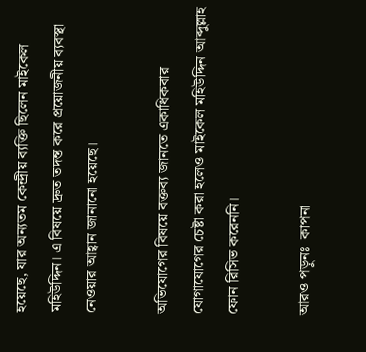হয়েছে, যার অন্যতম কেন্দ্রীয় ব্যক্তি ছিলেন মাইকেল মহিউদ্দিন। এ বিষয়ে দ্রুত তদন্ত করে প্রয়োজনীয় ব্যবস্থা নেওয়ার আহ্বান জানানো হয়েছে।

অভিযোগের বিষয়ে বক্তব্য জানতে একাধিকবার যোগাযোগের চেষ্টা করা হলেও মাইকেল মহিউদ্দিন আব্দুল্লাহ ফোন রিসিভ করেননি।

আরও পড়ুনঃ  কাপনা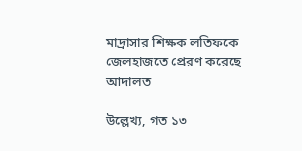মাদ্রাসার শিক্ষক লতিফকে জেলহাজতে প্রেরণ করেছে আদালত

উল্লেখ্য, গত ১৩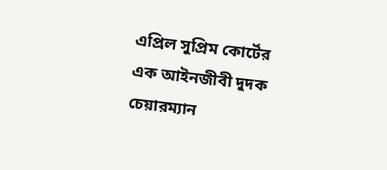এপ্রিল সুপ্রিম কোর্টের এক আইনজীবী দুদক চেয়ারম্যান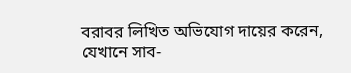বরাবর লিখিত অভিযোগ দায়ের করেন, যেখানে সাব-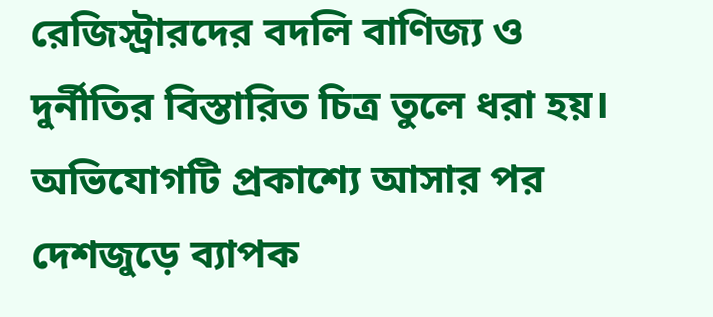রেজিস্ট্রারদের বদলি বাণিজ্য ও দুর্নীতির বিস্তারিত চিত্র তুলে ধরা হয়। অভিযোগটি প্রকাশ্যে আসার পর দেশজুড়ে ব্যাপক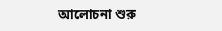আলোচনা শুরু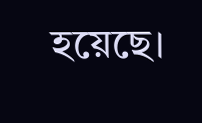হয়েছে।